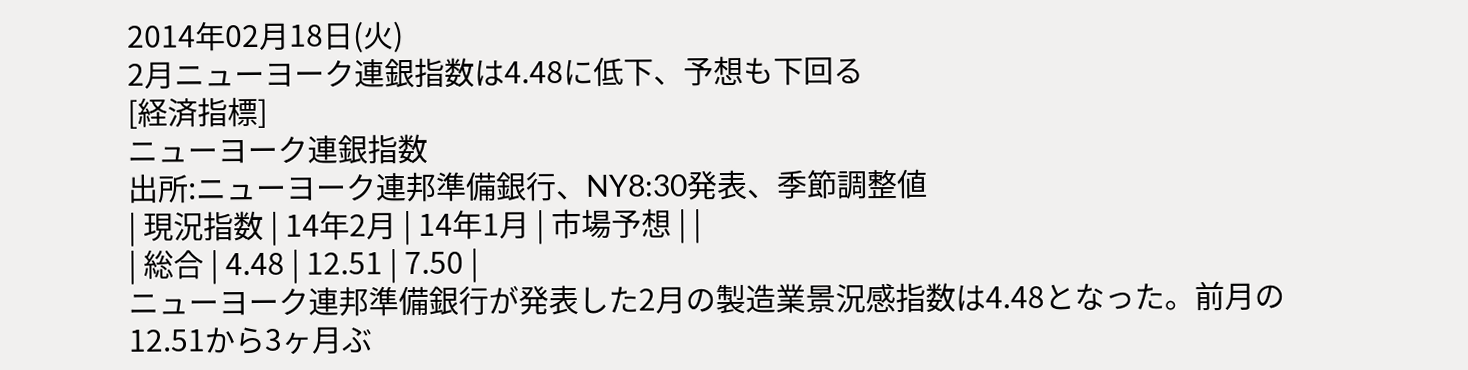2014年02月18日(火)
2月ニューヨーク連銀指数は4.48に低下、予想も下回る
[経済指標]
ニューヨーク連銀指数
出所:ニューヨーク連邦準備銀行、NY8:30発表、季節調整値
| 現況指数 | 14年2月 | 14年1月 | 市場予想 | |
| 総合 | 4.48 | 12.51 | 7.50 |
ニューヨーク連邦準備銀行が発表した2月の製造業景況感指数は4.48となった。前月の12.51から3ヶ月ぶ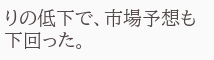りの低下で、市場予想も下回った。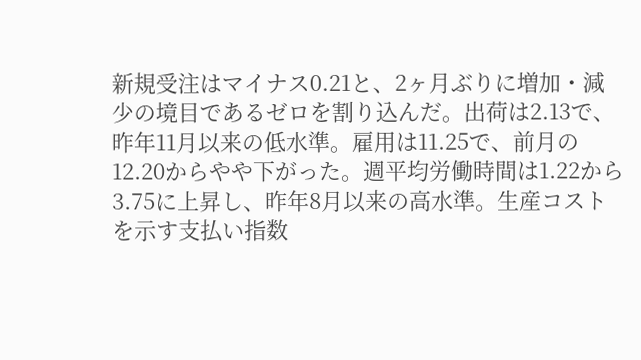新規受注はマイナス0.21と、2ヶ月ぶりに増加・減少の境目であるゼロを割り込んだ。出荷は2.13で、昨年11月以来の低水準。雇用は11.25で、前月の12.20からやや下がった。週平均労働時間は1.22から3.75に上昇し、昨年8月以来の高水準。生産コストを示す支払い指数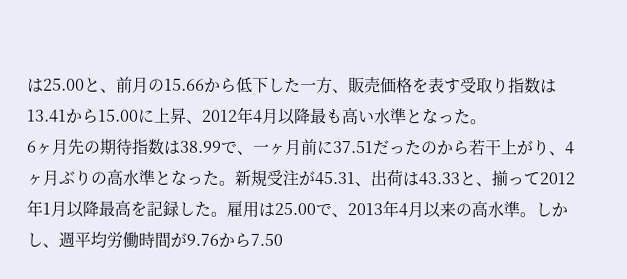は25.00と、前月の15.66から低下した一方、販売価格を表す受取り指数は13.41から15.00に上昇、2012年4月以降最も高い水準となった。
6ヶ月先の期待指数は38.99で、一ヶ月前に37.51だったのから若干上がり、4ヶ月ぶりの高水準となった。新規受注が45.31、出荷は43.33と、揃って2012年1月以降最高を記録した。雇用は25.00で、2013年4月以来の高水準。しかし、週平均労働時間が9.76から7.50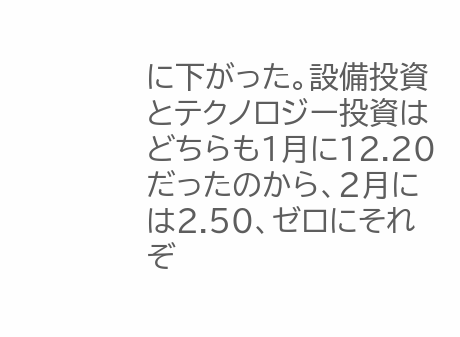に下がった。設備投資とテクノロジー投資はどちらも1月に12.20だったのから、2月には2.50、ゼロにそれぞ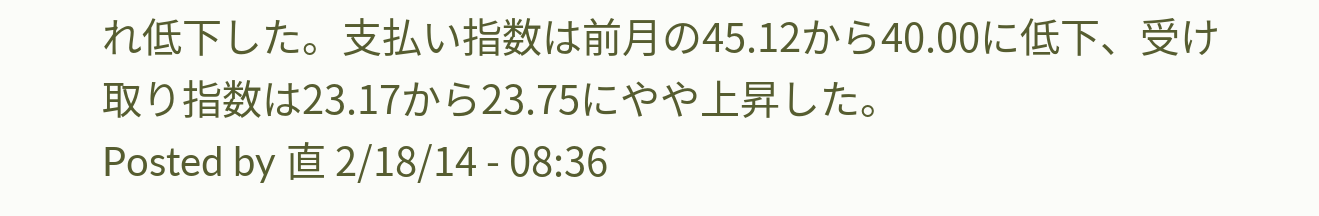れ低下した。支払い指数は前月の45.12から40.00に低下、受け取り指数は23.17から23.75にやや上昇した。
Posted by 直 2/18/14 - 08:36